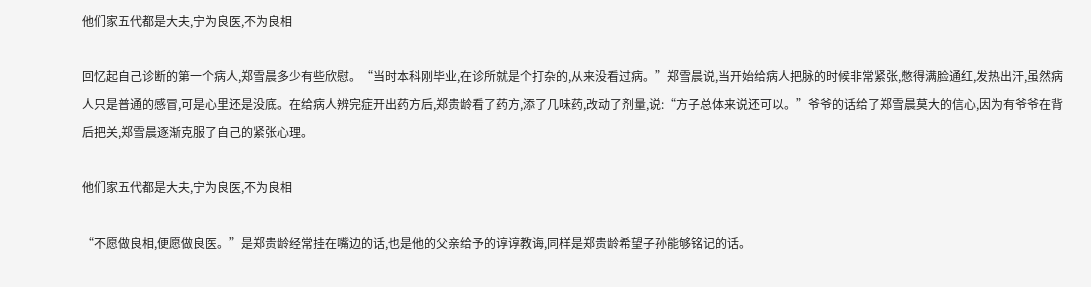他们家五代都是大夫,宁为良医,不为良相

回忆起自己诊断的第一个病人,郑雪晨多少有些欣慰。“当时本科刚毕业,在诊所就是个打杂的,从来没看过病。”郑雪晨说,当开始给病人把脉的时候非常紧张,憋得满脸通红,发热出汗,虽然病人只是普通的感冒,可是心里还是没底。在给病人辨完症开出药方后,郑贵龄看了药方,添了几味药,改动了剂量,说:“方子总体来说还可以。”爷爷的话给了郑雪晨莫大的信心,因为有爷爷在背后把关,郑雪晨逐渐克服了自己的紧张心理。

他们家五代都是大夫,宁为良医,不为良相

“不愿做良相,便愿做良医。”是郑贵龄经常挂在嘴边的话,也是他的父亲给予的谆谆教诲,同样是郑贵龄希望子孙能够铭记的话。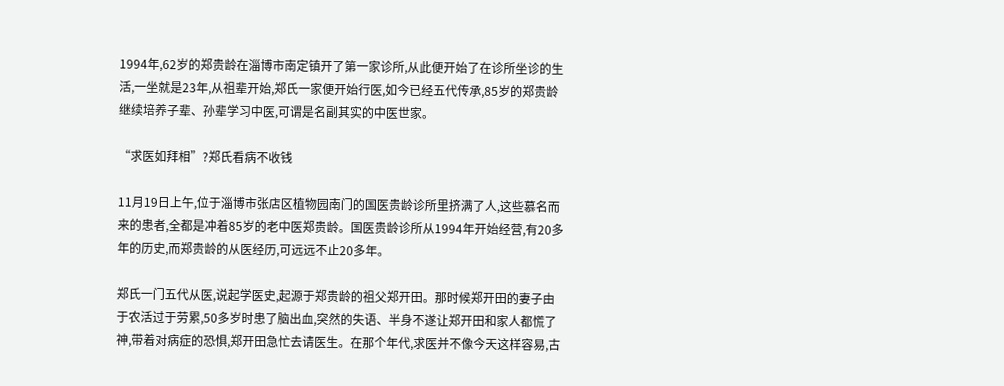1994年,62岁的郑贵龄在淄博市南定镇开了第一家诊所,从此便开始了在诊所坐诊的生活,一坐就是23年,从祖辈开始,郑氏一家便开始行医,如今已经五代传承,85岁的郑贵龄继续培养子辈、孙辈学习中医,可谓是名副其实的中医世家。

“求医如拜相”?郑氏看病不收钱

11月19日上午,位于淄博市张店区植物园南门的国医贵龄诊所里挤满了人,这些慕名而来的患者,全都是冲着85岁的老中医郑贵龄。国医贵龄诊所从1994年开始经营,有20多年的历史,而郑贵龄的从医经历,可远远不止20多年。

郑氏一门五代从医,说起学医史,起源于郑贵龄的祖父郑开田。那时候郑开田的妻子由于农活过于劳累,50多岁时患了脑出血,突然的失语、半身不遂让郑开田和家人都慌了神,带着对病症的恐惧,郑开田急忙去请医生。在那个年代,求医并不像今天这样容易,古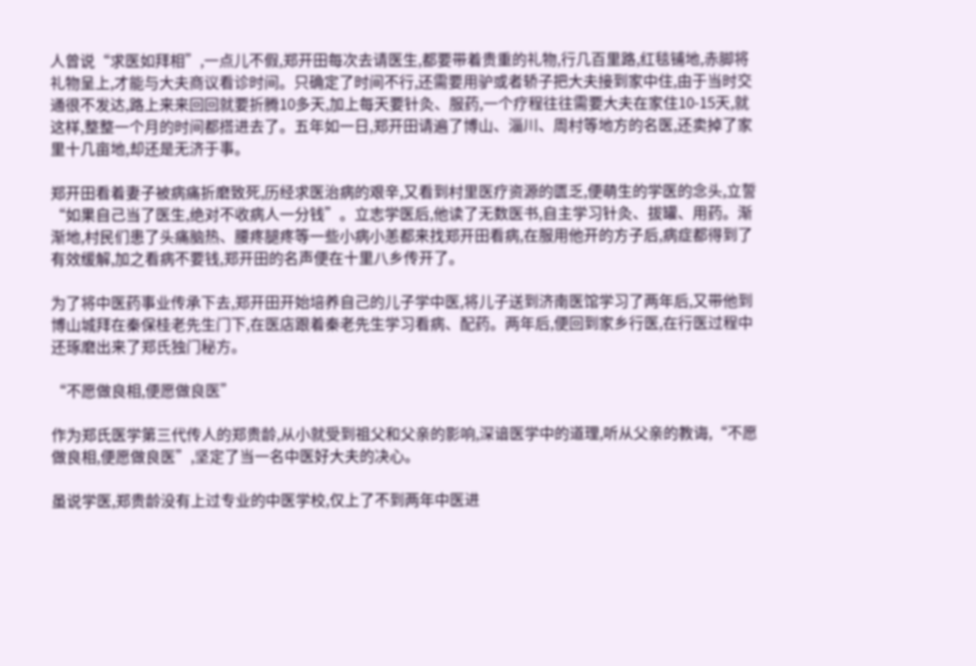人曾说“求医如拜相”,一点儿不假,郑开田每次去请医生,都要带着贵重的礼物,行几百里路,红毯铺地,赤脚将礼物呈上,才能与大夫商议看诊时间。只确定了时间不行,还需要用驴或者轿子把大夫接到家中住,由于当时交通很不发达,路上来来回回就要折腾10多天,加上每天要针灸、服药,一个疗程往往需要大夫在家住10-15天,就这样,整整一个月的时间都搭进去了。五年如一日,郑开田请遍了博山、淄川、周村等地方的名医,还卖掉了家里十几亩地,却还是无济于事。

郑开田看着妻子被病痛折磨致死,历经求医治病的艰辛,又看到村里医疗资源的匮乏,便萌生的学医的念头,立誓“如果自己当了医生,绝对不收病人一分钱”。立志学医后,他读了无数医书,自主学习针灸、拔罐、用药。渐渐地,村民们患了头痛脑热、腰疼腿疼等一些小病小恙都来找郑开田看病,在服用他开的方子后,病症都得到了有效缓解,加之看病不要钱,郑开田的名声便在十里八乡传开了。

为了将中医药事业传承下去,郑开田开始培养自己的儿子学中医,将儿子送到济南医馆学习了两年后,又带他到博山城拜在秦保桂老先生门下,在医店跟着秦老先生学习看病、配药。两年后,便回到家乡行医,在行医过程中还琢磨出来了郑氏独门秘方。

“不愿做良相,便愿做良医”

作为郑氏医学第三代传人的郑贵龄,从小就受到祖父和父亲的影响,深谙医学中的道理,听从父亲的教诲,“不愿做良相,便愿做良医”,坚定了当一名中医好大夫的决心。

虽说学医,郑贵龄没有上过专业的中医学校,仅上了不到两年中医进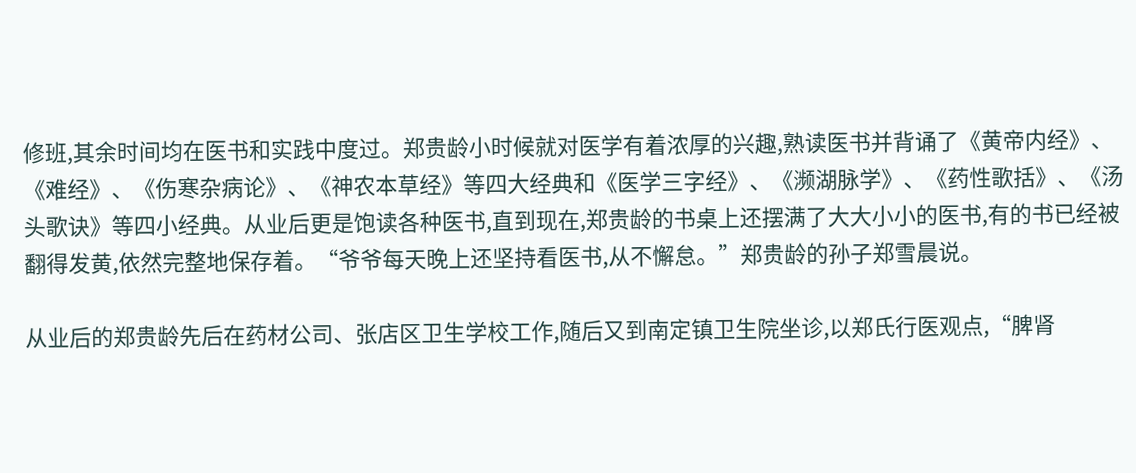修班,其余时间均在医书和实践中度过。郑贵龄小时候就对医学有着浓厚的兴趣,熟读医书并背诵了《黄帝内经》、《难经》、《伤寒杂病论》、《神农本草经》等四大经典和《医学三字经》、《濒湖脉学》、《药性歌括》、《汤头歌诀》等四小经典。从业后更是饱读各种医书,直到现在,郑贵龄的书桌上还摆满了大大小小的医书,有的书已经被翻得发黄,依然完整地保存着。“爷爷每天晚上还坚持看医书,从不懈怠。”郑贵龄的孙子郑雪晨说。

从业后的郑贵龄先后在药材公司、张店区卫生学校工作,随后又到南定镇卫生院坐诊,以郑氏行医观点,“脾肾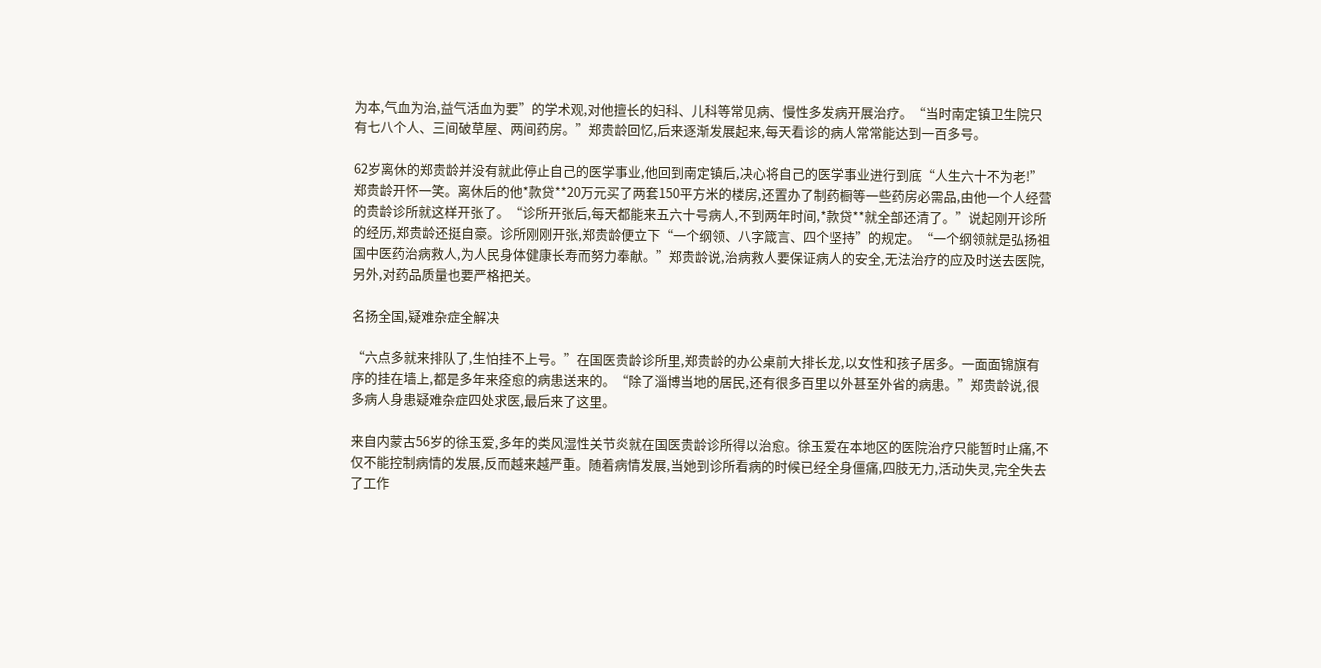为本,气血为治,益气活血为要”的学术观,对他擅长的妇科、儿科等常见病、慢性多发病开展治疗。“当时南定镇卫生院只有七八个人、三间破草屋、两间药房。”郑贵龄回忆,后来逐渐发展起来,每天看诊的病人常常能达到一百多号。

62岁离休的郑贵龄并没有就此停止自己的医学事业,他回到南定镇后,决心将自己的医学事业进行到底“人生六十不为老!”郑贵龄开怀一笑。离休后的他*款贷**20万元买了两套150平方米的楼房,还置办了制药橱等一些药房必需品,由他一个人经营的贵龄诊所就这样开张了。“诊所开张后,每天都能来五六十号病人,不到两年时间,*款贷**就全部还清了。”说起刚开诊所的经历,郑贵龄还挺自豪。诊所刚刚开张,郑贵龄便立下“一个纲领、八字箴言、四个坚持”的规定。“一个纲领就是弘扬祖国中医药治病救人,为人民身体健康长寿而努力奉献。”郑贵龄说,治病救人要保证病人的安全,无法治疗的应及时送去医院,另外,对药品质量也要严格把关。

名扬全国,疑难杂症全解决

“六点多就来排队了,生怕挂不上号。”在国医贵龄诊所里,郑贵龄的办公桌前大排长龙,以女性和孩子居多。一面面锦旗有序的挂在墙上,都是多年来痊愈的病患送来的。“除了淄博当地的居民,还有很多百里以外甚至外省的病患。”郑贵龄说,很多病人身患疑难杂症四处求医,最后来了这里。

来自内蒙古56岁的徐玉爱,多年的类风湿性关节炎就在国医贵龄诊所得以治愈。徐玉爱在本地区的医院治疗只能暂时止痛,不仅不能控制病情的发展,反而越来越严重。随着病情发展,当她到诊所看病的时候已经全身僵痛,四肢无力,活动失灵,完全失去了工作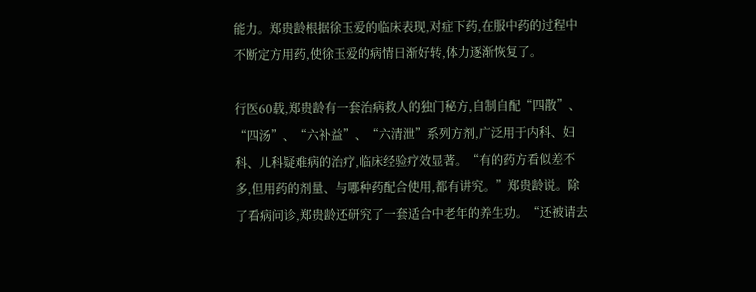能力。郑贵龄根据徐玉爱的临床表现,对症下药,在服中药的过程中不断定方用药,使徐玉爱的病情日渐好转,体力逐渐恢复了。

行医60载,郑贵龄有一套治病救人的独门秘方,自制自配“四散”、“四汤”、“六补益”、“六清泄”系列方剂,广泛用于内科、妇科、儿科疑难病的治疗,临床经验疗效显著。“有的药方看似差不多,但用药的剂量、与哪种药配合使用,都有讲究。”郑贵龄说。除了看病问诊,郑贵龄还研究了一套适合中老年的养生功。“还被请去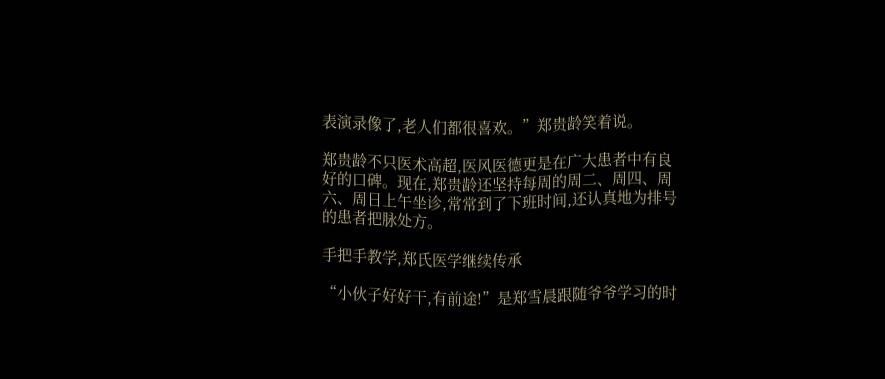表演录像了,老人们都很喜欢。”郑贵龄笑着说。

郑贵龄不只医术高超,医风医德更是在广大患者中有良好的口碑。现在,郑贵龄还坚持每周的周二、周四、周六、周日上午坐诊,常常到了下班时间,还认真地为排号的患者把脉处方。

手把手教学,郑氏医学继续传承

“小伙子好好干,有前途!”是郑雪晨跟随爷爷学习的时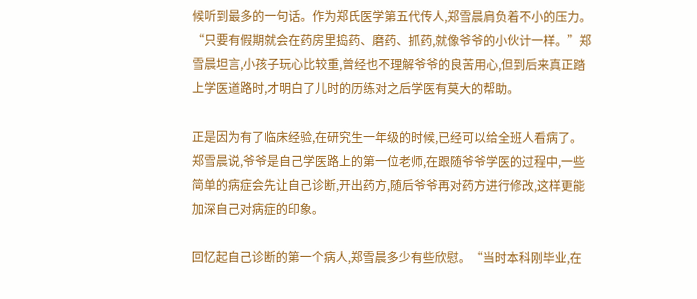候听到最多的一句话。作为郑氏医学第五代传人,郑雪晨肩负着不小的压力。“只要有假期就会在药房里捣药、磨药、抓药,就像爷爷的小伙计一样。”郑雪晨坦言,小孩子玩心比较重,曾经也不理解爷爷的良苦用心,但到后来真正踏上学医道路时,才明白了儿时的历练对之后学医有莫大的帮助。

正是因为有了临床经验,在研究生一年级的时候,已经可以给全班人看病了。郑雪晨说,爷爷是自己学医路上的第一位老师,在跟随爷爷学医的过程中,一些简单的病症会先让自己诊断,开出药方,随后爷爷再对药方进行修改,这样更能加深自己对病症的印象。

回忆起自己诊断的第一个病人,郑雪晨多少有些欣慰。“当时本科刚毕业,在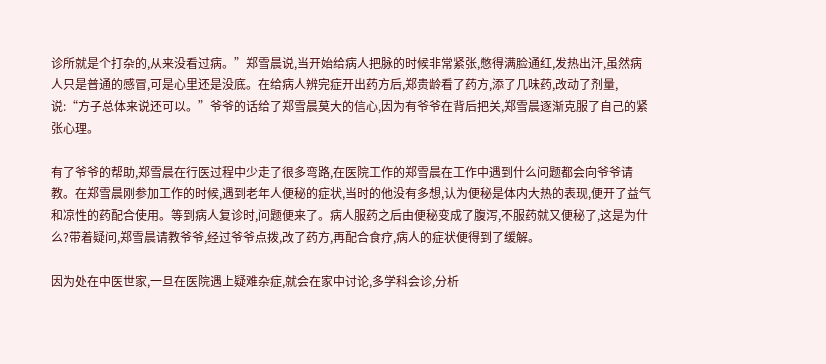诊所就是个打杂的,从来没看过病。”郑雪晨说,当开始给病人把脉的时候非常紧张,憋得满脸通红,发热出汗,虽然病人只是普通的感冒,可是心里还是没底。在给病人辨完症开出药方后,郑贵龄看了药方,添了几味药,改动了剂量,说:“方子总体来说还可以。”爷爷的话给了郑雪晨莫大的信心,因为有爷爷在背后把关,郑雪晨逐渐克服了自己的紧张心理。

有了爷爷的帮助,郑雪晨在行医过程中少走了很多弯路,在医院工作的郑雪晨在工作中遇到什么问题都会向爷爷请教。在郑雪晨刚参加工作的时候,遇到老年人便秘的症状,当时的他没有多想,认为便秘是体内大热的表现,便开了益气和凉性的药配合使用。等到病人复诊时,问题便来了。病人服药之后由便秘变成了腹泻,不服药就又便秘了,这是为什么?带着疑问,郑雪晨请教爷爷,经过爷爷点拨,改了药方,再配合食疗,病人的症状便得到了缓解。

因为处在中医世家,一旦在医院遇上疑难杂症,就会在家中讨论,多学科会诊,分析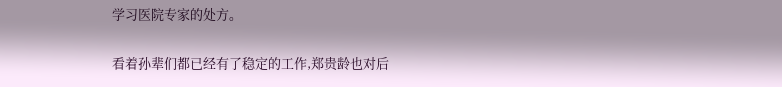学习医院专家的处方。

看着孙辈们都已经有了稳定的工作,郑贵龄也对后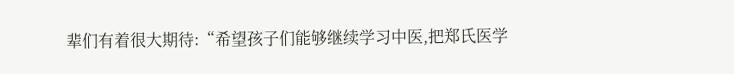辈们有着很大期待:“希望孩子们能够继续学习中医,把郑氏医学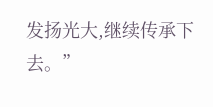发扬光大,继续传承下去。”